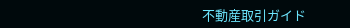不動産取引ガイド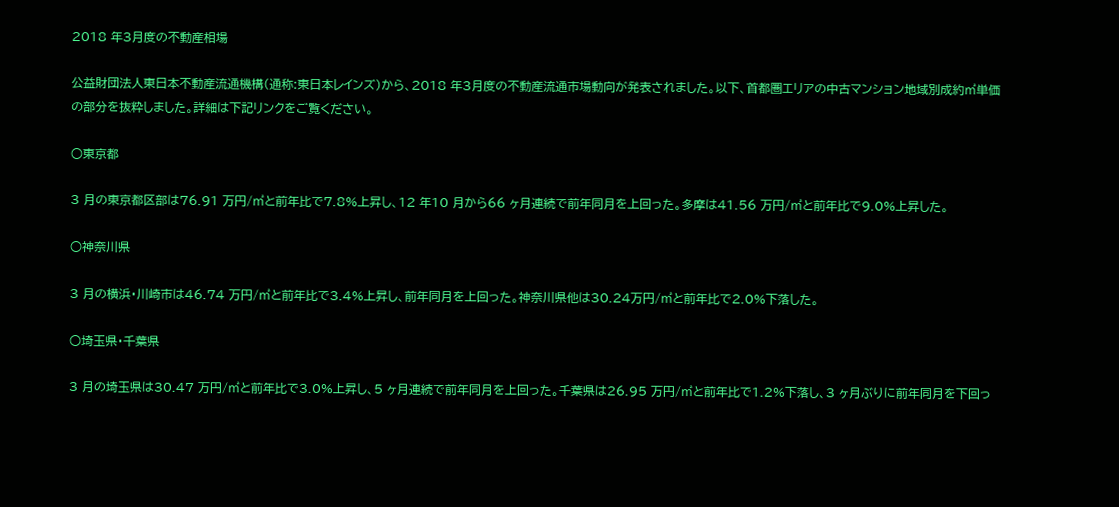2018 年3月度の不動産相場

公益財団法人東日本不動産流通機構(通称:東日本レインズ)から、2018 年3月度の不動産流通市場動向が発表されました。以下、首都圏エリアの中古マンション地域別成約㎡単価の部分を抜粋しました。詳細は下記リンクをご覧ください。

○東京都

3 月の東京都区部は76.91 万円/㎡と前年比で7.8%上昇し、12 年10 月から66 ヶ月連続で前年同月を上回った。多摩は41.56 万円/㎡と前年比で9.0%上昇した。

○神奈川県

3 月の横浜・川崎市は46.74 万円/㎡と前年比で3.4%上昇し、前年同月を上回った。神奈川県他は30.24万円/㎡と前年比で2.0%下落した。

○埼玉県・千葉県

3 月の埼玉県は30.47 万円/㎡と前年比で3.0%上昇し、5 ヶ月連続で前年同月を上回った。千葉県は26.95 万円/㎡と前年比で1.2%下落し、3 ヶ月ぶりに前年同月を下回っ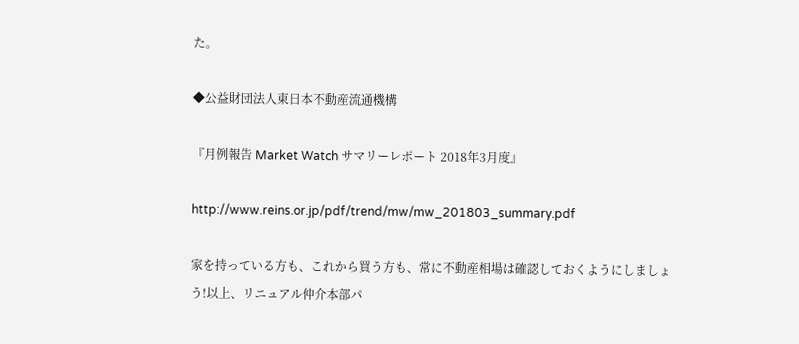た。

◆公益財団法人東日本不動産流通機構

『月例報告 Market Watch サマリーレポート 2018年3月度』

http://www.reins.or.jp/pdf/trend/mw/mw_201803_summary.pdf

家を持っている方も、これから買う方も、常に不動産相場は確認しておくようにしましょう!以上、リニュアル仲介本部パ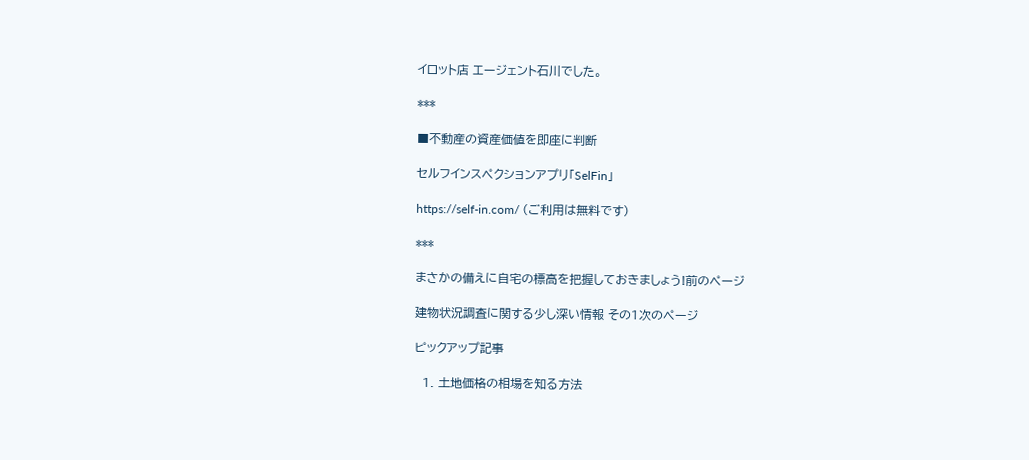イロット店 エージェント石川でした。

***

■不動産の資産価値を即座に判断

セルフインスペクションアプリ「SelFin」

https://self-in.com/ (ご利用は無料です)

***

まさかの備えに自宅の標高を把握しておきましょう!前のページ

建物状況調査に関する少し深い情報 その1次のページ

ピックアップ記事

  1. 土地価格の相場を知る方法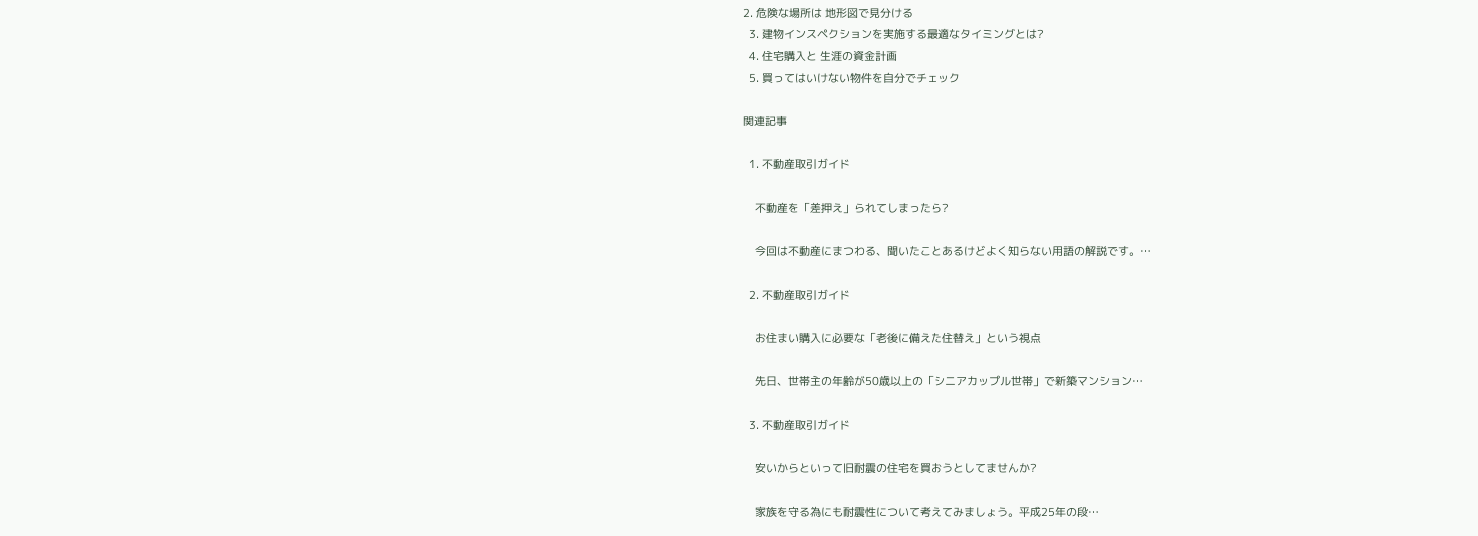2. 危険な場所は 地形図で見分ける
  3. 建物インスペクションを実施する最適なタイミングとは?
  4. 住宅購入と 生涯の資金計画
  5. 買ってはいけない物件を自分でチェック

関連記事

  1. 不動産取引ガイド

    不動産を「差押え」られてしまったら?

    今回は不動産にまつわる、聞いたことあるけどよく知らない用語の解説です。…

  2. 不動産取引ガイド

    お住まい購入に必要な「老後に備えた住替え」という視点

    先日、世帯主の年齢が50歳以上の「シニアカップル世帯」で新築マンション…

  3. 不動産取引ガイド

    安いからといって旧耐震の住宅を買おうとしてませんか?

    家族を守る為にも耐震性について考えてみましょう。平成25年の段…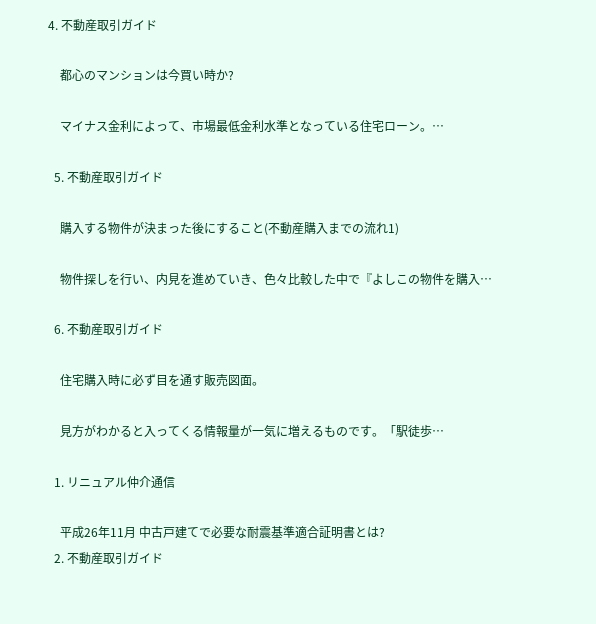4. 不動産取引ガイド

    都心のマンションは今買い時か?

    マイナス金利によって、市場最低金利水準となっている住宅ローン。…

  5. 不動産取引ガイド

    購入する物件が決まった後にすること(不動産購入までの流れ1)

    物件探しを行い、内見を進めていき、色々比較した中で『よしこの物件を購入…

  6. 不動産取引ガイド

    住宅購入時に必ず目を通す販売図面。

    見方がわかると入ってくる情報量が一気に増えるものです。「駅徒歩…

  1. リニュアル仲介通信

    平成26年11月 中古戸建てで必要な耐震基準適合証明書とは?
  2. 不動産取引ガイド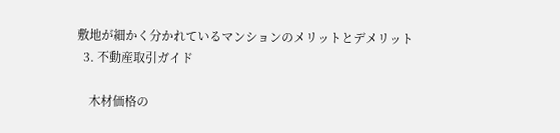敷地が細かく分かれているマンションのメリットとデメリット
  3. 不動産取引ガイド

    木材価格の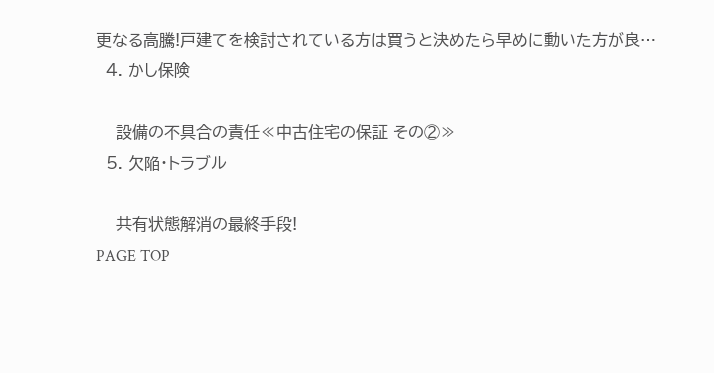更なる高騰!戸建てを検討されている方は買うと決めたら早めに動いた方が良…
  4. かし保険

    設備の不具合の責任≪中古住宅の保証 その②≫
  5. 欠陥・トラブル

    共有状態解消の最終手段!
PAGE TOP